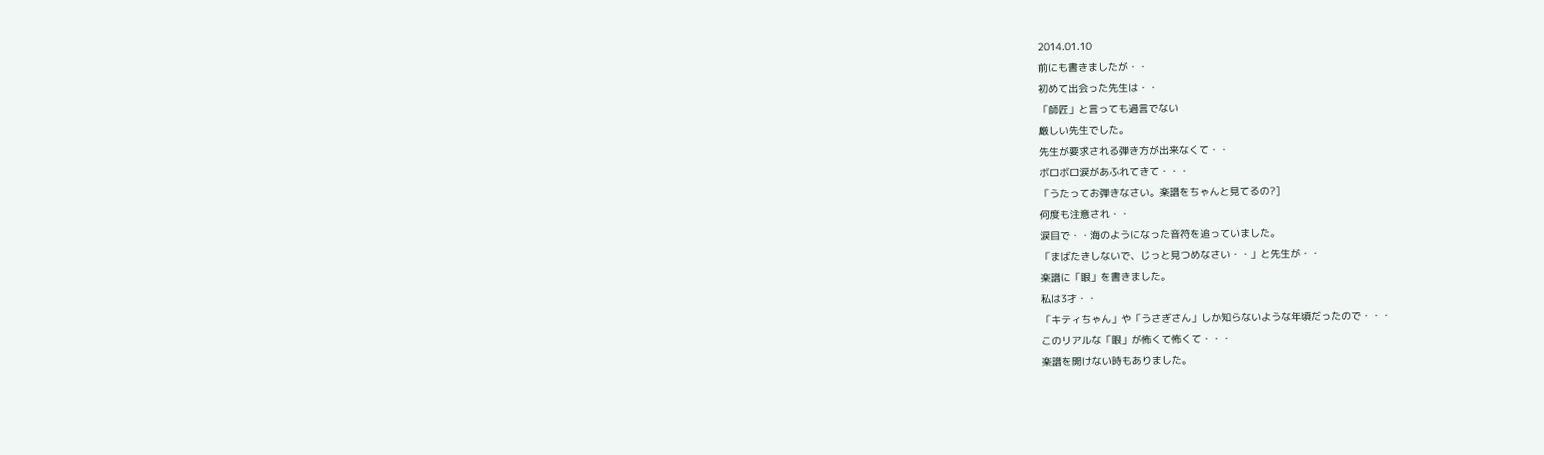2014.01.10
前にも書きましたが・・
初めて出会った先生は・・
「師匠」と言っても過言でない
厳しい先生でした。
先生が要求される弾き方が出来なくて・・
ボロボロ涙があふれてきて・・・
「うたってお弾きなさい。楽譜をちゃんと見てるの?]
何度も注意され・・
涙目で・・海のようになった音符を追っていました。
「まばたきしないで、じっと見つめなさい・・」と先生が・・
楽譜に「眼」を書きました。
私は3才・・
「キティちゃん」や「うさぎさん」しか知らないような年頃だったので・・・
このリアルな「眼」が怖くて怖くて・・・
楽譜を開けない時もありました。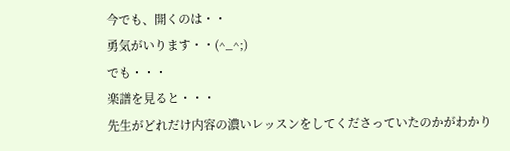今でも、開くのは・・
勇気がいります・・(^_^;)
でも・・・
楽譜を見ると・・・
先生がどれだけ内容の濃いレッスンをしてくださっていたのかがわかり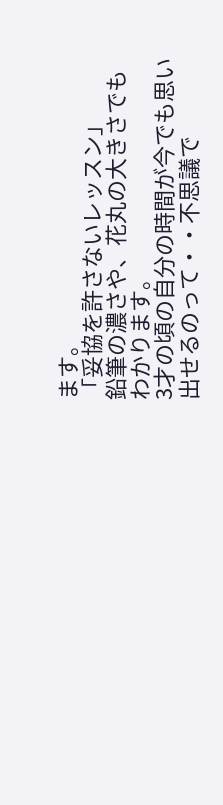ます。
「妥協を許さないレッスン」
鉛筆の濃さや、花丸の大きさでもわかります。
3才の頃の自分の時間が今でも思い出せるのって・・不思議で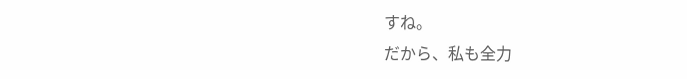すね。
だから、私も全力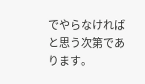でやらなければと思う次第であります。